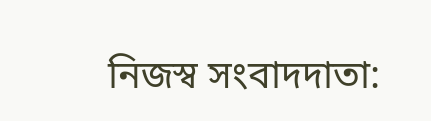নিজস্ব সংবাদদাতা: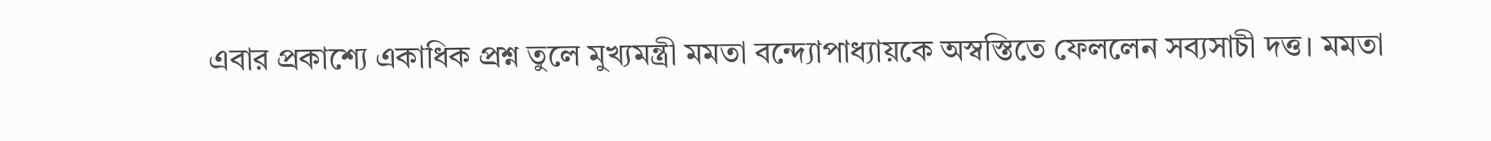এবার প্রকাশ্যে একাধিক প্রশ্ন তুলে মুখ্যমন্ত্রী মমতা বন্দ্যোপাধ্যায়কে অস্বস্তিতে ফেললেন সব্যসাচী দত্ত। মমতা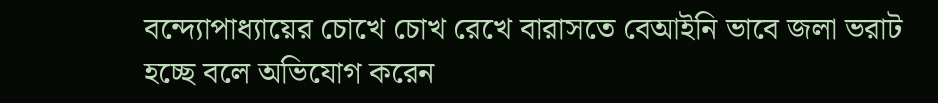বন্দ্যোপাধ্যায়ের চোখে চোখ রেখে বারাসতে বেআইনি ভাবে জলা ভরাট হচ্ছে বলে অভিযোগ করেন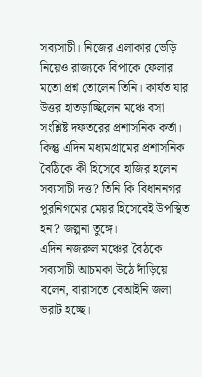সব্যসাচী। নিজের এলাকার ভেড়ি নিয়েও রাজ্যকে বিপাকে ফেলার মতো প্রশ্ন তোলেন তিনি। কার্যত যার উত্তর হাতড়াচ্ছিলেন মঞ্চে বসা সংশ্লিষ্ট দফতরের প্রশাসনিক কর্তা। কিন্তু এদিন মধ্যমগ্রামের প্রশাসনিক বৈঠিকে কী হিসেবে হাজির হলেন সব্যসাচী দত্ত? তিনি কি বিধাননগর পুরনিগমের মেয়র হিসেবেই উপস্থিত হন? জল্পনা তুঙ্গে।
এদিন নজরুল মঞ্চের বৈঠকে সব্যসাচী আচমকা উঠে দাঁড়িয়ে বলেন, বারাসতে বেআইনি জলা ভরাট হচ্ছে।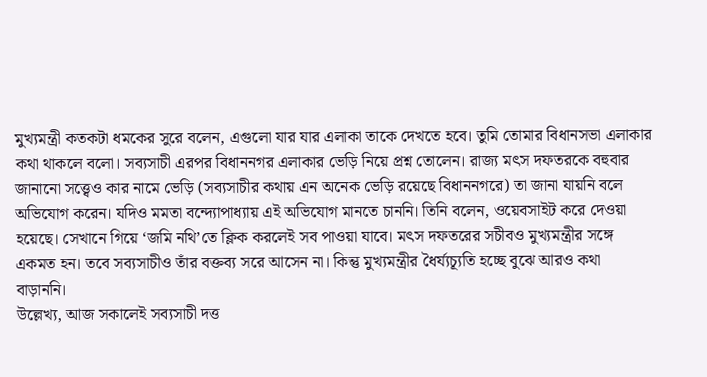মুখ্যমন্ত্রী কতকটা ধমকের সুরে বলেন, এগুলো যার যার এলাকা তাকে দেখতে হবে। তুমি তোমার বিধানসভা এলাকার কথা থাকলে বলো। সব্যসাচী এরপর বিধাননগর এলাকার ভেড়ি নিয়ে প্রশ্ন তোলেন। রাজ্য মৎস দফতরকে বহুবার জানানো সত্ত্বেও কার নামে ভেড়ি (সব্যসাচীর কথায় এন অনেক ভেড়ি রয়েছে বিধাননগরে) তা জানা যায়নি বলে অভিযোগ করেন। যদিও মমতা বন্দ্যোপাধ্যায় এই অভিযোগ মানতে চাননি। তিনি বলেন, ওয়েবসাইট করে দেওয়া হয়েছে। সেখানে গিয়ে ‘জমি নথি’তে ক্লিক করলেই সব পাওয়া যাবে। মৎস দফতরের সচীবও মুখ্যমন্ত্রীর সঙ্গে একমত হন। তবে সব্যসাচীও তাঁর বক্তব্য সরে আসেন না। কিন্তু মুখ্যমন্ত্রীর ধৈর্য্যচ্যূতি হচ্ছে বুঝে আরও কথা বাড়াননি।
উল্লেখ্য, আজ সকালেই সব্যসাচী দত্ত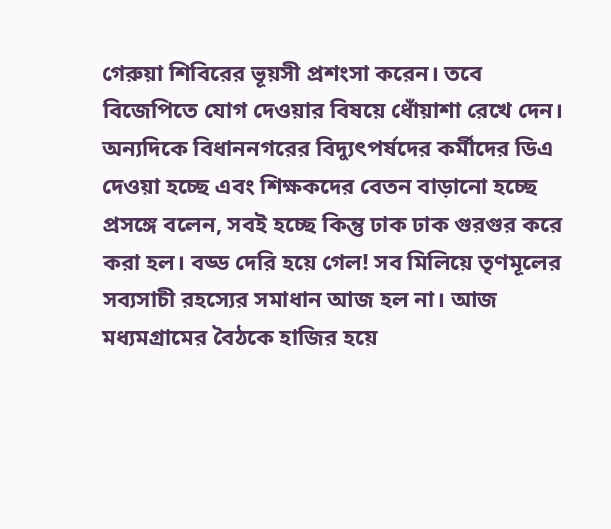গেরুয়া শিবিরের ভূয়সী প্রশংসা করেন। তবে বিজেপিতে যোগ দেওয়ার বিষয়ে ধোঁয়াশা রেখে দেন। অন্যদিকে বিধাননগরের বিদ্যুৎপর্ষদের কর্মীদের ডিএ দেওয়া হচ্ছে এবং শিক্ষকদের বেতন বাড়ানো হচ্ছে প্রসঙ্গে বলেন, সবই হচ্ছে কিন্তু ঢাক ঢাক গুরগুর করে করা হল। বড্ড দেরি হয়ে গেল! সব মিলিয়ে তৃণমূলের সব্যসাচী রহস্যের সমাধান আজ হল না। আজ মধ্যমগ্রামের বৈঠকে হাজির হয়ে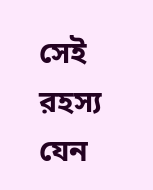সেই রহস্য যেন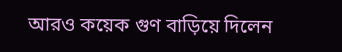আরও কয়েক গুণ বাড়িয়ে দিলেন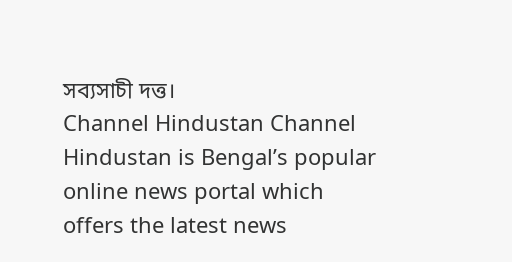সব্যসাচী দত্ত।
Channel Hindustan Channel Hindustan is Bengal’s popular online news portal which offers the latest news